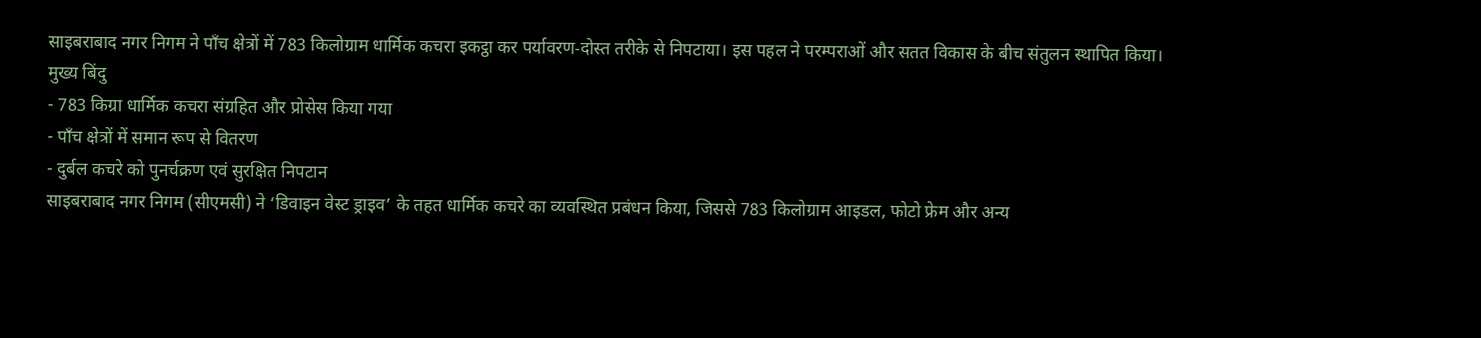साइबराबाद नगर निगम ने पाँच क्षेत्रों में 783 किलोग्राम धार्मिक कचरा इकट्ठा कर पर्यावरण‑दोस्त तरीके से निपटाया। इस पहल ने परम्पराओं और सतत विकास के बीच संतुलन स्थापित किया।
मुख्य बिंदु
- 783 किग्रा धार्मिक कचरा संग्रहित और प्रोसेस किया गया
- पाँच क्षेत्रों में समान रूप से वितरण
- दुर्बल कचरे को पुनर्चक्रण एवं सुरक्षित निपटान
साइबराबाद नगर निगम (सीएमसी) ने ‘डिवाइन वेस्ट ड्राइव’ के तहत धार्मिक कचरे का व्यवस्थित प्रबंधन किया, जिससे 783 किलोग्राम आइडल, फोटो फ्रेम और अन्य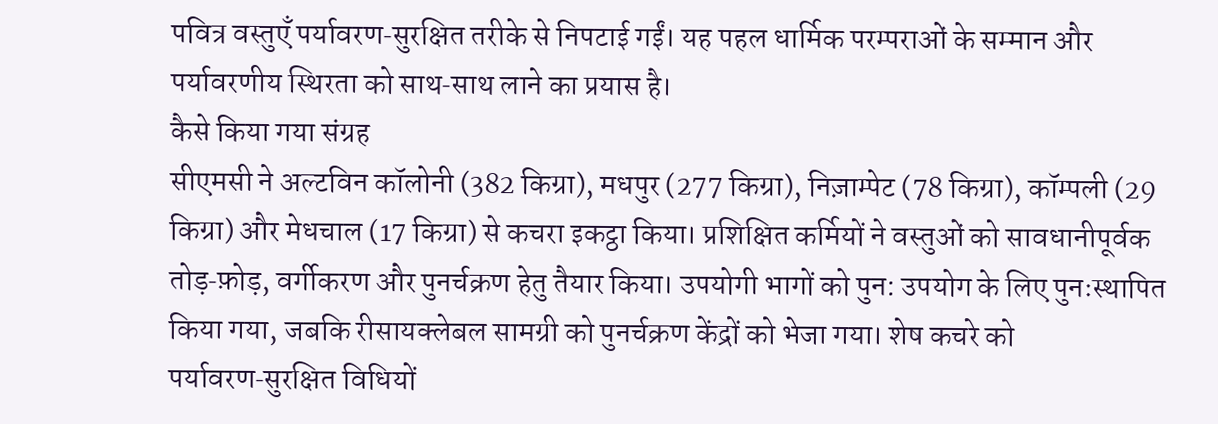पवित्र वस्तुएँ पर्यावरण‑सुरक्षित तरीके से निपटाई गईं। यह पहल धार्मिक परम्पराओं के सम्मान और पर्यावरणीय स्थिरता को साथ‑साथ लाने का प्रयास है।
कैसे किया गया संग्रह
सीएमसी ने अल्टविन कॉलोनी (382 किग्रा), मधपुर (277 किग्रा), निज़ाम्पेट (78 किग्रा), कॉम्पली (29 किग्रा) और मेधचाल (17 किग्रा) से कचरा इकट्ठा किया। प्रशिक्षित कर्मियों ने वस्तुओं को सावधानीपूर्वक तोड़‑फ़ोड़, वर्गीकरण और पुनर्चक्रण हेतु तैयार किया। उपयोगी भागों को पुन: उपयोग के लिए पुनःस्थापित किया गया, जबकि रीसायक्लेबल सामग्री को पुनर्चक्रण केंद्रों को भेजा गया। शेष कचरे को पर्यावरण‑सुरक्षित विधियों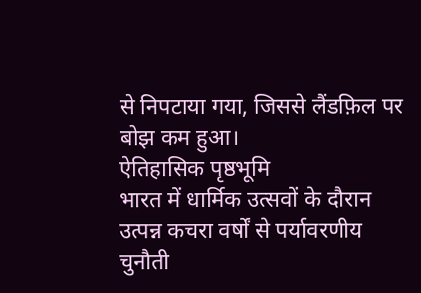से निपटाया गया, जिससे लैंडफ़िल पर बोझ कम हुआ।
ऐतिहासिक पृष्ठभूमि
भारत में धार्मिक उत्सवों के दौरान उत्पन्न कचरा वर्षों से पर्यावरणीय चुनौती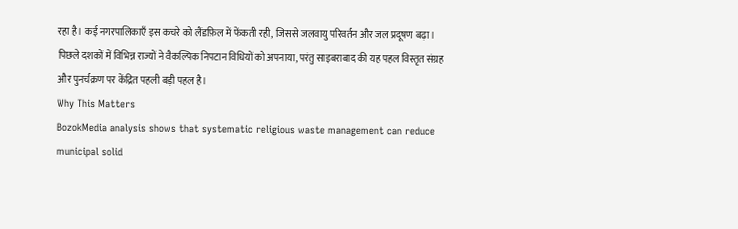रहा है। कई नगरपालिकाएँ इस कचरे को लैंडफ़िल में फेंकती रही, जिससे जलवायु परिवर्तन और जल प्रदूषण बढ़ा। पिछले दशकों में विभिन्न राज्यों ने वैकल्पिक निपटान विधियों को अपनाया, परंतु साइबराबाद की यह पहल विस्तृत संग्रह और पुनर्चक्रण पर केंद्रित पहली बड़ी पहल है।
Why This Matters
BozokMedia analysis shows that systematic religious waste management can reduce municipal solid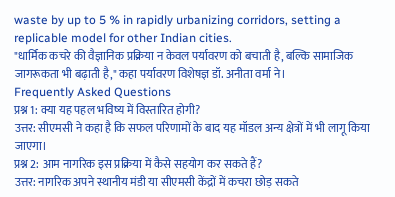waste by up to 5 % in rapidly urbanizing corridors, setting a replicable model for other Indian cities.
"धार्मिक कचरे की वैज्ञानिक प्रक्रिया न केवल पर्यावरण को बचाती है, बल्कि सामाजिक जागरूकता भी बढ़ाती है," कहा पर्यावरण विशेषज्ञ डॉ. अनीता वर्मा ने।
Frequently Asked Questions
प्रश्न 1: क्या यह पहल भविष्य में विस्तारित होगी?
उत्तर: सीएमसी ने कहा है कि सफल परिणामों के बाद यह मॉडल अन्य क्षेत्रों में भी लागू किया जाएगा।
प्रश्न 2: आम नागरिक इस प्रक्रिया में कैसे सहयोग कर सकते हैं?
उत्तर: नागरिक अपने स्थानीय मंडी या सीएमसी केंद्रों में कचरा छोड़ सकते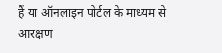हैं या ऑनलाइन पोर्टल के माध्यम से आरक्षण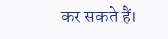कर सकते हैं।